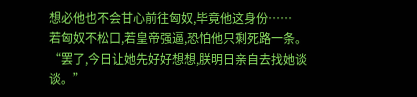想必他也不会甘心前往匈奴,毕竟他这身份……
若匈奴不松口,若皇帝强逼,恐怕他只剩死路一条。
“罢了,今日让她先好好想想,朕明日亲自去找她谈谈。”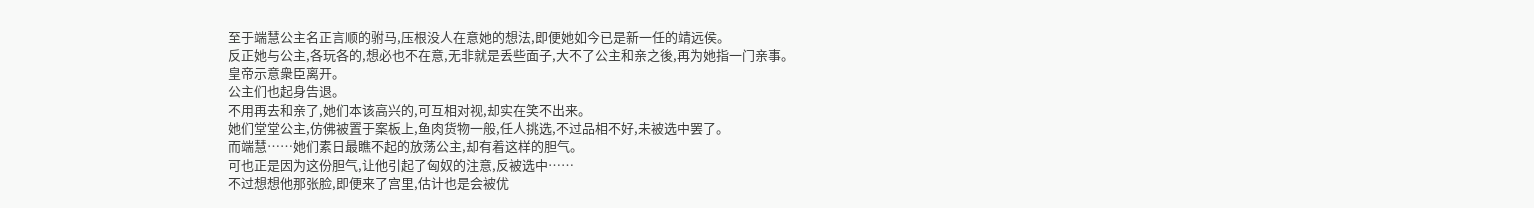至于端慧公主名正言顺的驸马,压根没人在意她的想法,即便她如今已是新一任的靖远侯。
反正她与公主,各玩各的,想必也不在意,无非就是丢些面子,大不了公主和亲之後,再为她指一门亲事。
皇帝示意衆臣离开。
公主们也起身告退。
不用再去和亲了,她们本该高兴的,可互相对视,却实在笑不出来。
她们堂堂公主,仿佛被置于案板上,鱼肉货物一般,任人挑选,不过品相不好,未被选中罢了。
而端慧……她们素日最瞧不起的放荡公主,却有着这样的胆气。
可也正是因为这份胆气,让他引起了匈奴的注意,反被选中……
不过想想他那张脸,即便来了宫里,估计也是会被优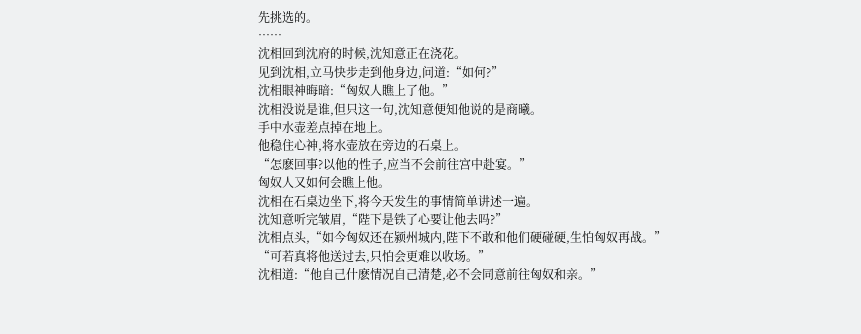先挑选的。
……
沈相回到沈府的时候,沈知意正在浇花。
见到沈相,立马快步走到他身边,问道:“如何?”
沈相眼神晦暗:“匈奴人瞧上了他。”
沈相没说是谁,但只这一句,沈知意便知他说的是商曦。
手中水壶差点掉在地上。
他稳住心神,将水壶放在旁边的石桌上。
“怎麽回事?以他的性子,应当不会前往宫中赴宴。”
匈奴人又如何会瞧上他。
沈相在石桌边坐下,将今天发生的事情简单讲述一遍。
沈知意听完皱眉,“陛下是铁了心要让他去吗?”
沈相点头,“如今匈奴还在颍州城内,陛下不敢和他们硬碰硬,生怕匈奴再战。”
“可若真将他送过去,只怕会更难以收场。”
沈相道:“他自己什麽情况自己清楚,必不会同意前往匈奴和亲。”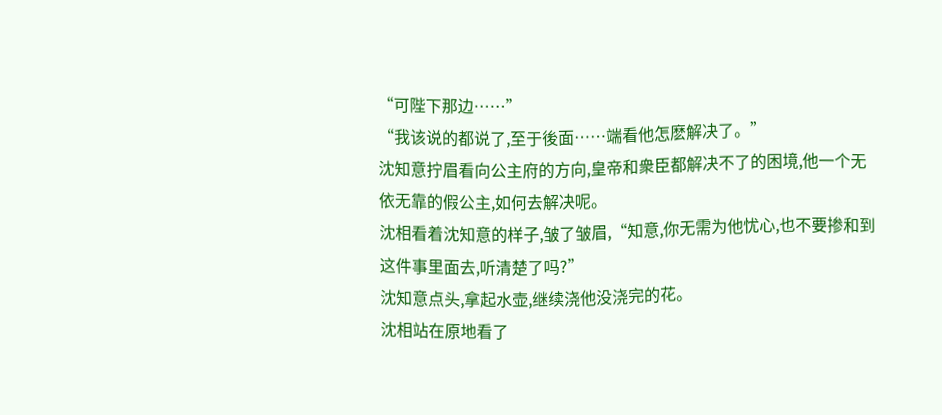“可陛下那边……”
“我该说的都说了,至于後面……端看他怎麽解决了。”
沈知意拧眉看向公主府的方向,皇帝和衆臣都解决不了的困境,他一个无依无靠的假公主,如何去解决呢。
沈相看着沈知意的样子,皱了皱眉,“知意,你无需为他忧心,也不要掺和到这件事里面去,听清楚了吗?”
沈知意点头,拿起水壶,继续浇他没浇完的花。
沈相站在原地看了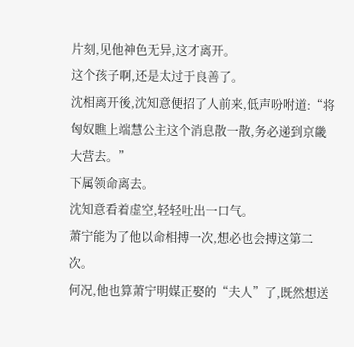片刻,见他神色无异,这才离开。
这个孩子啊,还是太过于良善了。
沈相离开後,沈知意便招了人前来,低声吩咐道:“将匈奴瞧上端慧公主这个消息散一散,务必递到京畿大营去。”
下属领命离去。
沈知意看着虚空,轻轻吐出一口气。
萧宁能为了他以命相搏一次,想必也会搏这第二次。
何况,他也算萧宁明媒正娶的“夫人”了,既然想送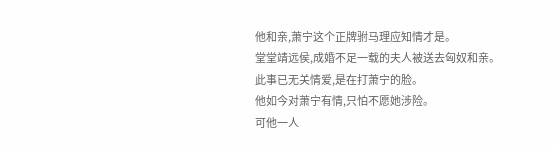他和亲,萧宁这个正牌驸马理应知情才是。
堂堂靖远侯,成婚不足一载的夫人被送去匈奴和亲。
此事已无关情爱,是在打萧宁的脸。
他如今对萧宁有情,只怕不愿她涉险。
可他一人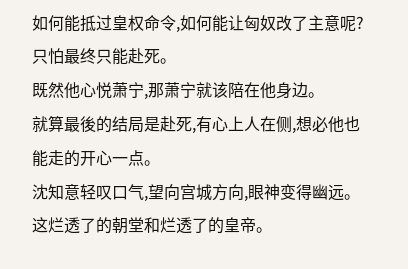如何能抵过皇权命令,如何能让匈奴改了主意呢?
只怕最终只能赴死。
既然他心悦萧宁,那萧宁就该陪在他身边。
就算最後的结局是赴死,有心上人在侧,想必他也能走的开心一点。
沈知意轻叹口气,望向宫城方向,眼神变得幽远。
这烂透了的朝堂和烂透了的皇帝。